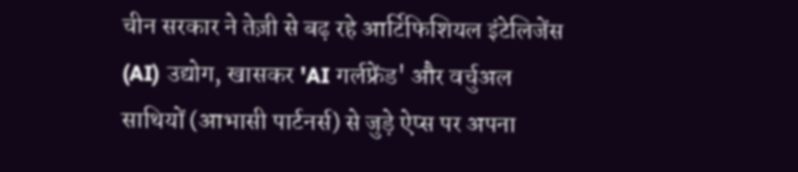चीन सरकार ने तेज़ी से बढ़ रहे आर्टिफिशियल इंटेलिजेंस (AI) उद्योग, खासकर 'AI गर्लफ्रेंड' और वर्चुअल साथियों (आभासी पार्टनर्स) से जुड़े ऐप्स पर अपना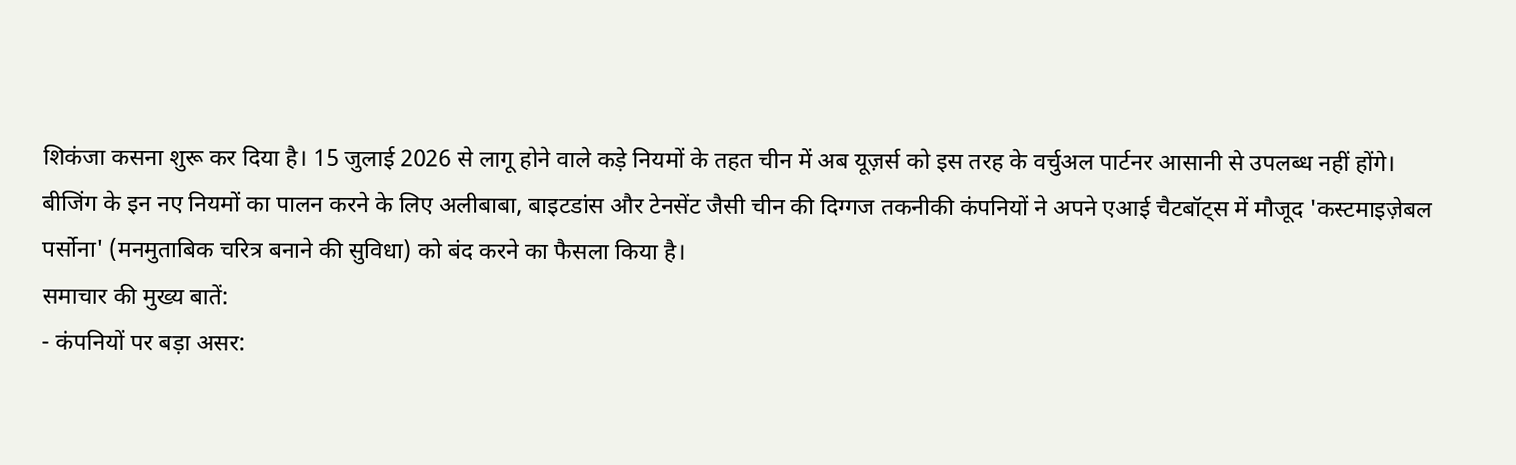शिकंजा कसना शुरू कर दिया है। 15 जुलाई 2026 से लागू होने वाले कड़े नियमों के तहत चीन में अब यूज़र्स को इस तरह के वर्चुअल पार्टनर आसानी से उपलब्ध नहीं होंगे।
बीजिंग के इन नए नियमों का पालन करने के लिए अलीबाबा, बाइटडांस और टेनसेंट जैसी चीन की दिग्गज तकनीकी कंपनियों ने अपने एआई चैटबॉट्स में मौजूद 'कस्टमाइज़ेबल पर्सोना' (मनमुताबिक चरित्र बनाने की सुविधा) को बंद करने का फैसला किया है।
समाचार की मुख्य बातें:
- कंपनियों पर बड़ा असर: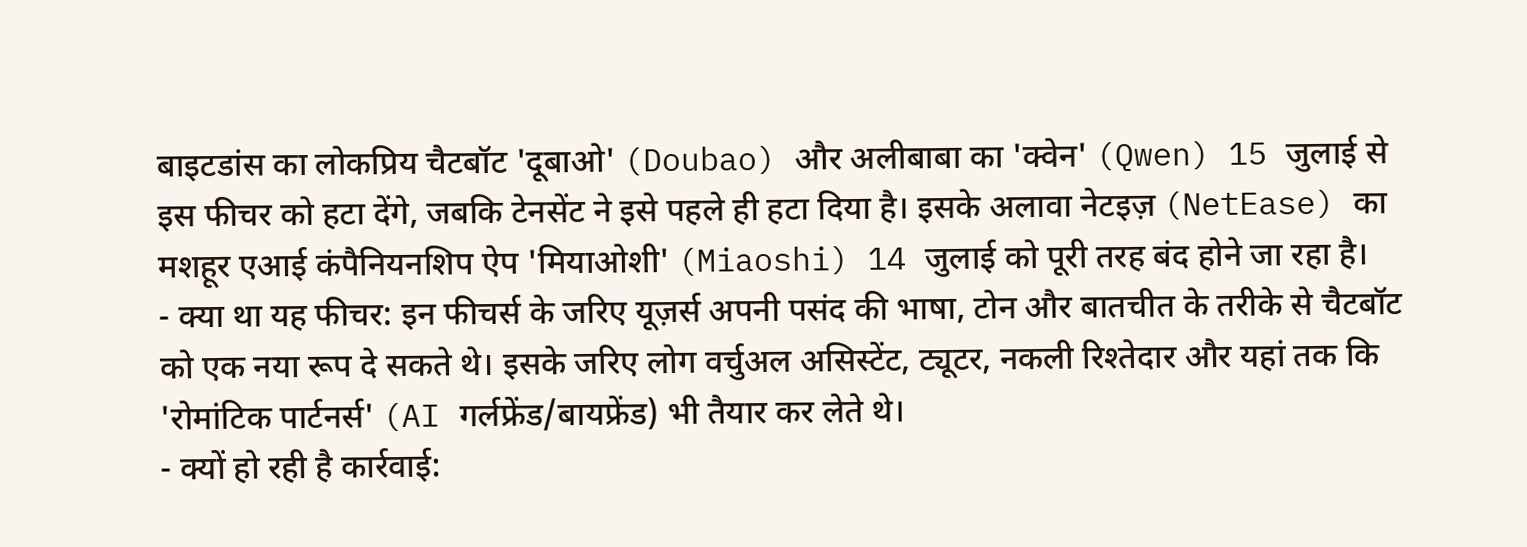बाइटडांस का लोकप्रिय चैटबॉट 'दूबाओ' (Doubao) और अलीबाबा का 'क्वेन' (Qwen) 15 जुलाई से इस फीचर को हटा देंगे, जबकि टेनसेंट ने इसे पहले ही हटा दिया है। इसके अलावा नेटइज़ (NetEase) का मशहूर एआई कंपैनियनशिप ऐप 'मियाओशी' (Miaoshi) 14 जुलाई को पूरी तरह बंद होने जा रहा है।
- क्या था यह फीचर: इन फीचर्स के जरिए यूज़र्स अपनी पसंद की भाषा, टोन और बातचीत के तरीके से चैटबॉट को एक नया रूप दे सकते थे। इसके जरिए लोग वर्चुअल असिस्टेंट, ट्यूटर, नकली रिश्तेदार और यहां तक कि 'रोमांटिक पार्टनर्स' (AI गर्लफ्रेंड/बायफ्रेंड) भी तैयार कर लेते थे।
- क्यों हो रही है कार्रवाई: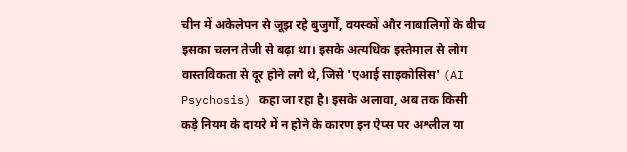चीन में अकेलेपन से जूझ रहे बुजुर्गों, वयस्कों और नाबालिगों के बीच इसका चलन तेजी से बढ़ा था। इसके अत्यधिक इस्तेमाल से लोग वास्तविकता से दूर होने लगे थे, जिसे 'एआई साइकोसिस' (AI Psychosis) कहा जा रहा है। इसके अलावा, अब तक किसी कड़े नियम के दायरे में न होने के कारण इन ऐप्स पर अश्लील या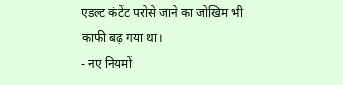एडल्ट कंटेंट परोसे जाने का जोखिम भी काफी बढ़ गया था।
- नए नियमों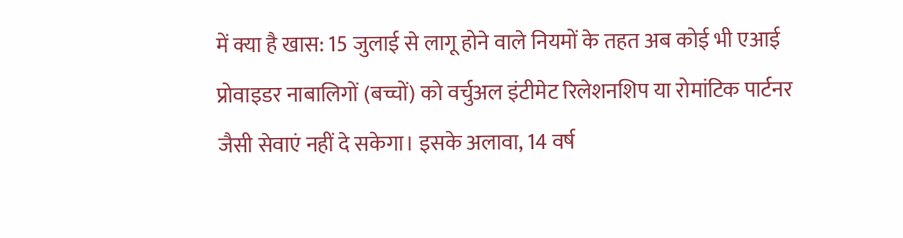में क्या है खास: 15 जुलाई से लागू होने वाले नियमों के तहत अब कोई भी एआई प्रोवाइडर नाबालिगों (बच्चों) को वर्चुअल इंटीमेट रिलेशनशिप या रोमांटिक पार्टनर जैसी सेवाएं नहीं दे सकेगा। इसके अलावा, 14 वर्ष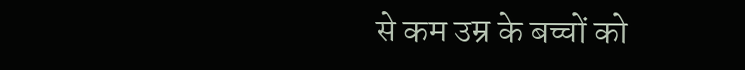से कम उम्र के बच्चों को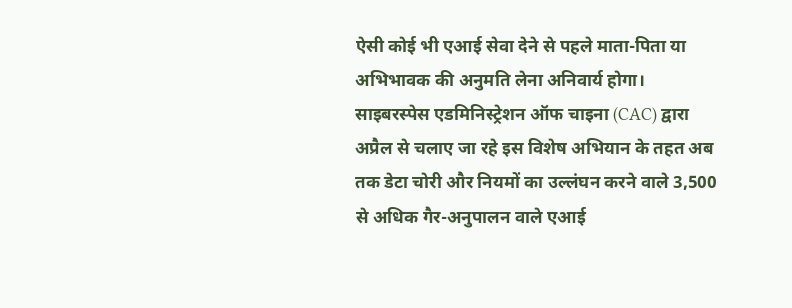ऐसी कोई भी एआई सेवा देने से पहले माता-पिता या अभिभावक की अनुमति लेना अनिवार्य होगा।
साइबरस्पेस एडमिनिस्ट्रेशन ऑफ चाइना (CAC) द्वारा अप्रैल से चलाए जा रहे इस विशेष अभियान के तहत अब तक डेटा चोरी और नियमों का उल्लंघन करने वाले 3,500 से अधिक गैर-अनुपालन वाले एआई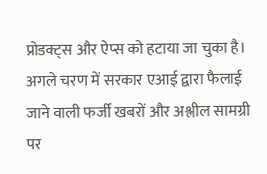प्रोडक्ट्स और ऐप्स को हटाया जा चुका है। अगले चरण में सरकार एआई द्वारा फैलाई जाने वाली फर्जी खबरों और अश्लील सामग्री पर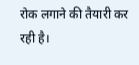रोक लगाने की तैयारी कर रही है।